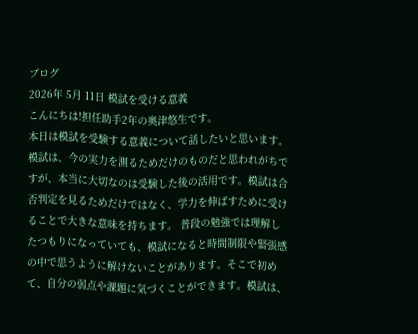ブログ
2026年 5月 11日 模試を受ける意義
こんにちは!担任助手2年の奥津悠生です。
本日は模試を受験する意義について話したいと思います。
模試は、今の実力を測るためだけのものだと思われがちですが、本当に大切なのは受験した後の活用です。模試は合否判定を見るためだけではなく、学力を伸ばすために受けることで大きな意味を持ちます。 普段の勉強では理解したつもりになっていても、模試になると時間制限や緊張感の中で思うように解けないことがあります。そこで初めて、自分の弱点や課題に気づくことができます。模試は、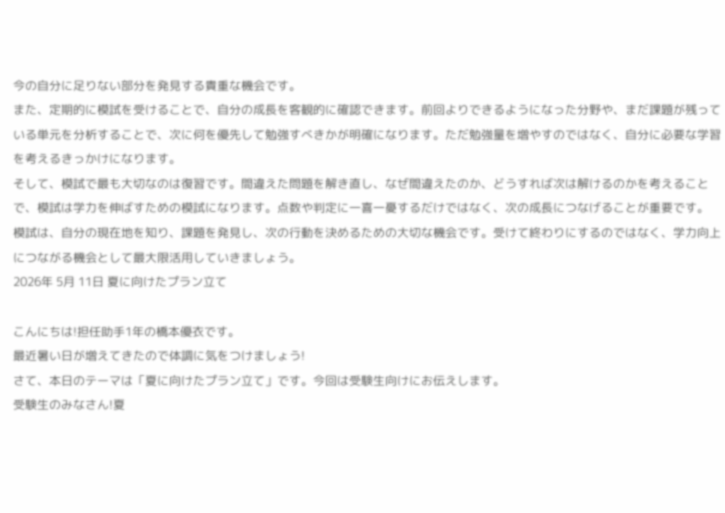今の自分に足りない部分を発見する貴重な機会です。
また、定期的に模試を受けることで、自分の成長を客観的に確認できます。前回よりできるようになった分野や、まだ課題が残っている単元を分析することで、次に何を優先して勉強すべきかが明確になります。ただ勉強量を増やすのではなく、自分に必要な学習を考えるきっかけになります。
そして、模試で最も大切なのは復習です。間違えた問題を解き直し、なぜ間違えたのか、どうすれば次は解けるのかを考えることで、模試は学力を伸ばすための模試になります。点数や判定に一喜一憂するだけではなく、次の成長につなげることが重要です。
模試は、自分の現在地を知り、課題を発見し、次の行動を決めるための大切な機会です。受けて終わりにするのではなく、学力向上につながる機会として最大限活用していきましょう。
2026年 5月 11日 夏に向けたプラン立て

こんにちは!担任助手1年の橋本優衣です。
最近暑い日が増えてきたので体調に気をつけましょう!
さて、本日のテーマは「夏に向けたプラン立て」です。今回は受験生向けにお伝えします。
受験生のみなさん!夏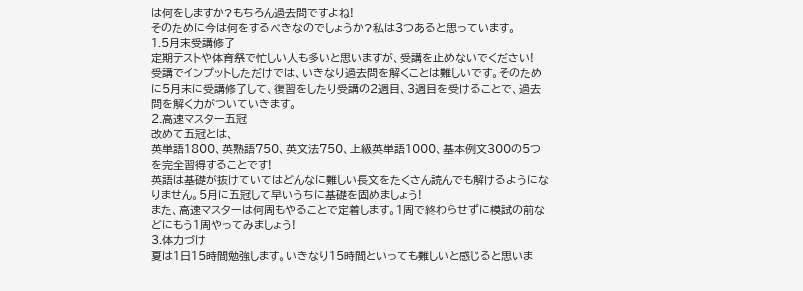は何をしますか?もちろん過去問ですよね!
そのために今は何をするべきなのでしょうか?私は3つあると思っています。
1.5月末受講修了
定期テストや体育祭で忙しい人も多いと思いますが、受講を止めないでください!
受講でインプットしただけでは、いきなり過去問を解くことは難しいです。そのために5月末に受講修了して、復習をしたり受講の2週目、3週目を受けることで、過去問を解く力がついていきます。
2.高速マスター五冠
改めて五冠とは、
英単語1800、英熟語750、英文法750、上級英単語1000、基本例文300の5つを完全習得することです!
英語は基礎が抜けていてはどんなに難しい長文をたくさん読んでも解けるようになりません。5月に五冠して早いうちに基礎を固めましょう!
また、高速マスターは何周もやることで定着します。1周で終わらせずに模試の前などにもう1周やってみましょう!
3.体力づけ
夏は1日15時間勉強します。いきなり15時間といっても難しいと感じると思いま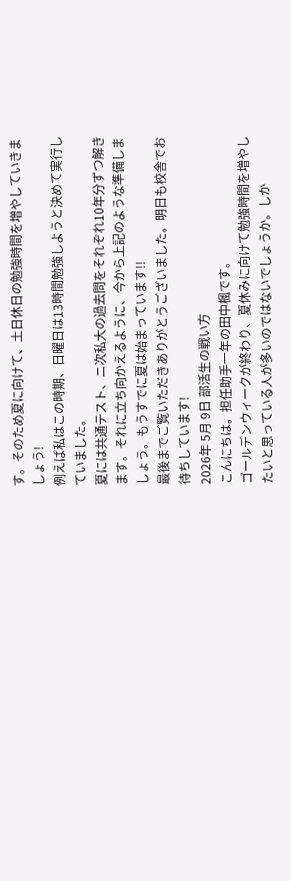す。そのため夏に向けて、土日休日の勉強時間を増やしていきましょう!
例えば私はこの時期、日曜日は13時間勉強しようと決めて実行していました。
夏には共通テスト、ニ次私大の過去問をそれぞれ10年分ずつ解きます。それに立ち向かえるように、今から上記のような準備しましょう。もうすでに夏は始まっています!!
最後までご覧いただきありがとうございました。明日も校舎でお待ちしています!
2026年 5月 9日 部活生の戦い方
こんにちは。担任助手一年の田中楓です。
ゴールデンウィークが終わり、夏休みに向けて勉強時間を増やしたいと思っている人が多いのではないでしょうか。しか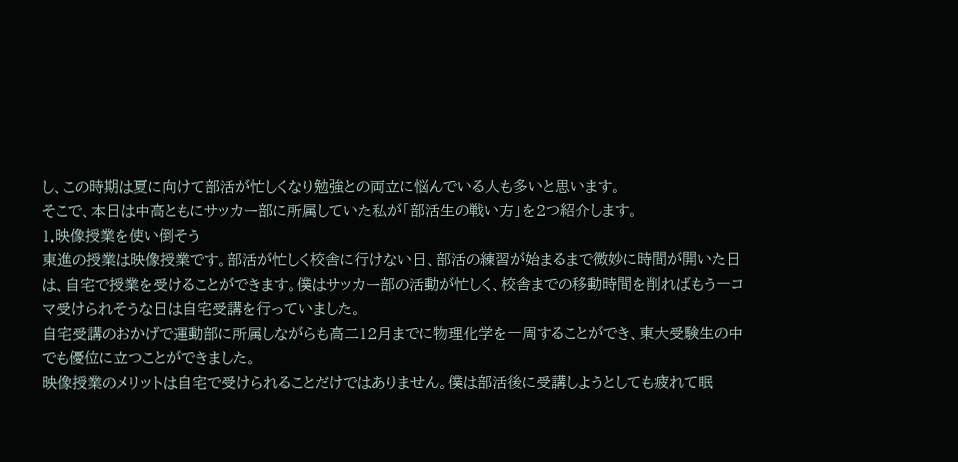し、この時期は夏に向けて部活が忙しくなり勉強との両立に悩んでいる人も多いと思います。
そこで、本日は中高ともにサッカー部に所属していた私が「部活生の戦い方」を2つ紹介します。
1.映像授業を使い倒そう
東進の授業は映像授業です。部活が忙しく校舎に行けない日、部活の練習が始まるまで微妙に時間が開いた日は、自宅で授業を受けることができます。僕はサッカー部の活動が忙しく、校舎までの移動時間を削ればもう一コマ受けられそうな日は自宅受講を行っていました。
自宅受講のおかげで運動部に所属しながらも高二12月までに物理化学を一周することができ、東大受験生の中でも優位に立つことができました。
映像授業のメリットは自宅で受けられることだけではありません。僕は部活後に受講しようとしても疲れて眠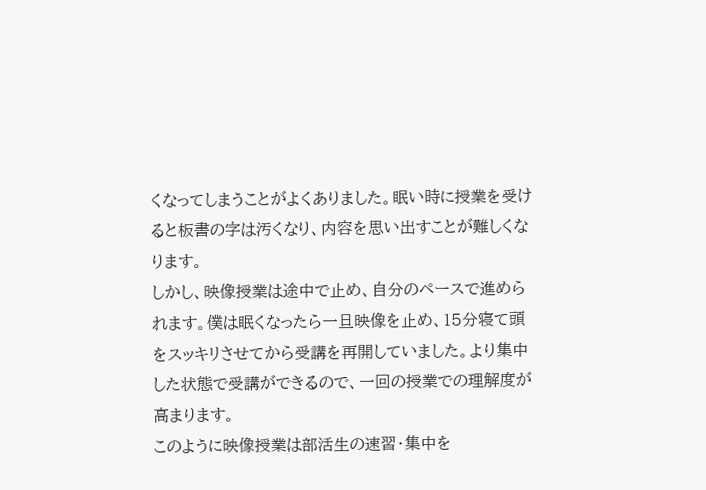くなってしまうことがよくありました。眠い時に授業を受けると板書の字は汚くなり、内容を思い出すことが難しくなります。
しかし、映像授業は途中で止め、自分のペースで進められます。僕は眠くなったら一旦映像を止め、15分寝て頭をスッキリさせてから受講を再開していました。より集中した状態で受講ができるので、一回の授業での理解度が高まります。
このように映像授業は部活生の速習・集中を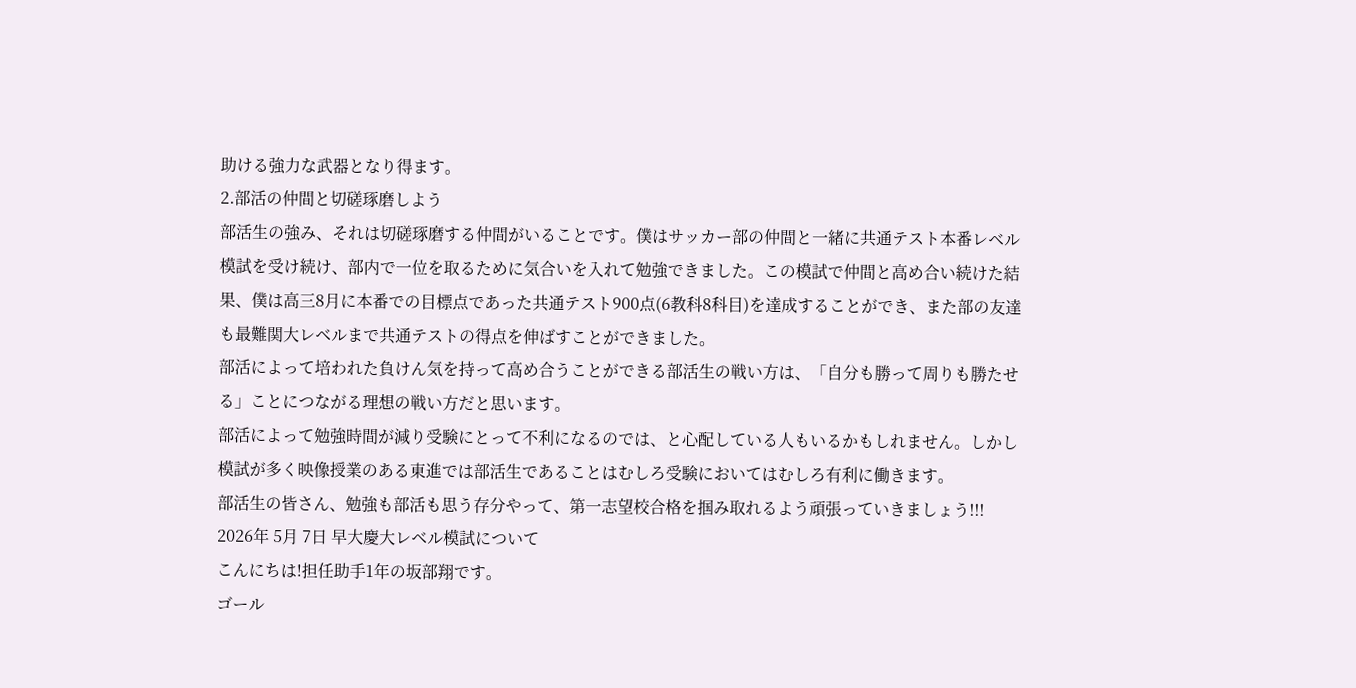助ける強力な武器となり得ます。
2.部活の仲間と切磋琢磨しよう
部活生の強み、それは切磋琢磨する仲間がいることです。僕はサッカー部の仲間と一緒に共通テスト本番レベル模試を受け続け、部内で一位を取るために気合いを入れて勉強できました。この模試で仲間と高め合い続けた結果、僕は高三8月に本番での目標点であった共通テスト900点(6教科8科目)を達成することができ、また部の友達も最難関大レベルまで共通テストの得点を伸ばすことができました。
部活によって培われた負けん気を持って高め合うことができる部活生の戦い方は、「自分も勝って周りも勝たせる」ことにつながる理想の戦い方だと思います。
部活によって勉強時間が減り受験にとって不利になるのでは、と心配している人もいるかもしれません。しかし模試が多く映像授業のある東進では部活生であることはむしろ受験においてはむしろ有利に働きます。
部活生の皆さん、勉強も部活も思う存分やって、第一志望校合格を掴み取れるよう頑張っていきましょう!!!
2026年 5月 7日 早大慶大レベル模試について
こんにちは!担任助手1年の坂部翔です。
ゴール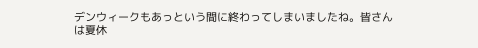デンウィークもあっという間に終わってしまいましたね。皆さんは夏休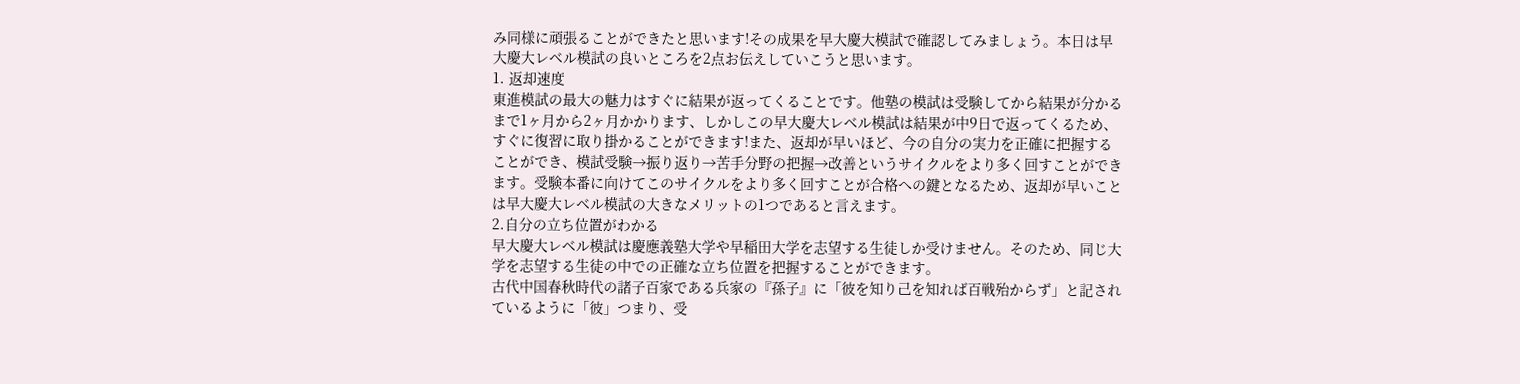み同様に頑張ることができたと思います!その成果を早大慶大模試で確認してみましょう。本日は早大慶大レベル模試の良いところを2点お伝えしていこうと思います。
1. 返却速度
東進模試の最大の魅力はすぐに結果が返ってくることです。他塾の模試は受験してから結果が分かるまで1ヶ月から2ヶ月かかります、しかしこの早大慶大レベル模試は結果が中9日で返ってくるため、すぐに復習に取り掛かることができます!また、返却が早いほど、今の自分の実力を正確に把握することができ、模試受験→振り返り→苦手分野の把握→改善というサイクルをより多く回すことができます。受験本番に向けてこのサイクルをより多く回すことが合格への鍵となるため、返却が早いことは早大慶大レベル模試の大きなメリットの1つであると言えます。
2.自分の立ち位置がわかる
早大慶大レベル模試は慶應義塾大学や早稲田大学を志望する生徒しか受けません。そのため、同じ大学を志望する生徒の中での正確な立ち位置を把握することができます。
古代中国春秋時代の諸子百家である兵家の『孫子』に「彼を知り己を知れば百戦殆からず」と記されているように「彼」つまり、受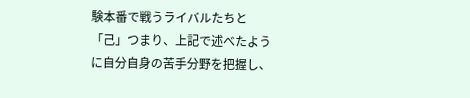験本番で戦うライバルたちと「己」つまり、上記で述べたように自分自身の苦手分野を把握し、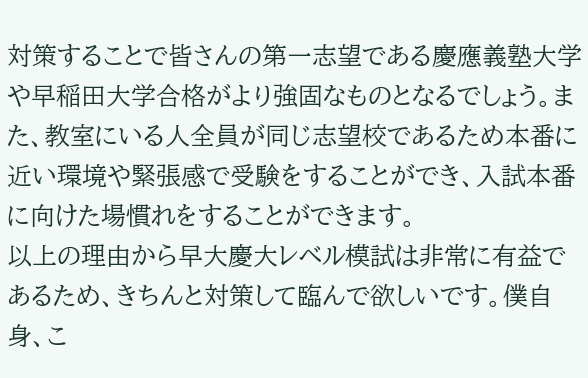対策することで皆さんの第一志望である慶應義塾大学や早稲田大学合格がより強固なものとなるでしょう。また、教室にいる人全員が同じ志望校であるため本番に近い環境や緊張感で受験をすることができ、入試本番に向けた場慣れをすることができます。
以上の理由から早大慶大レベル模試は非常に有益であるため、きちんと対策して臨んで欲しいです。僕自身、こ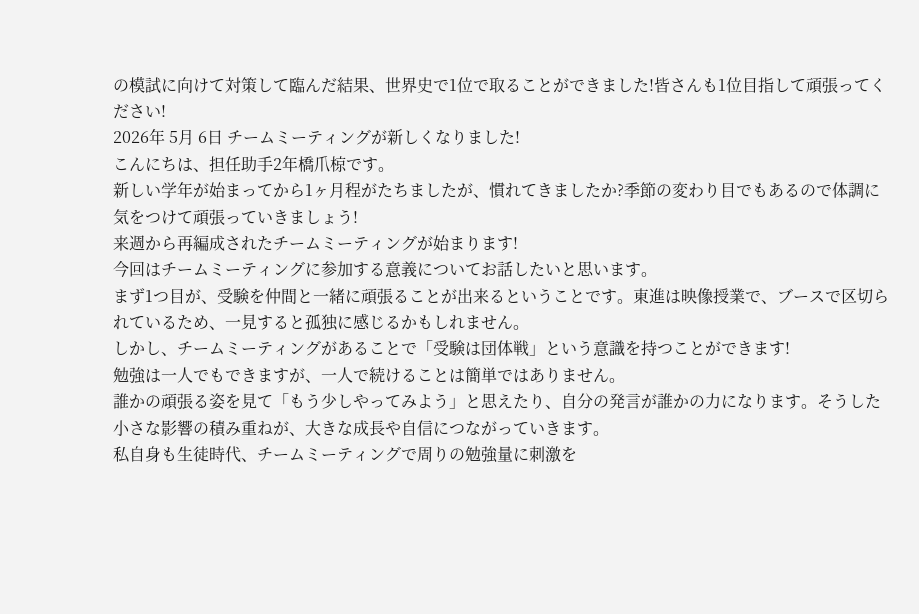の模試に向けて対策して臨んだ結果、世界史で1位で取ることができました!皆さんも1位目指して頑張ってください!
2026年 5月 6日 チームミーティングが新しくなりました!
こんにちは、担任助手2年橋爪椋です。
新しい学年が始まってから1ヶ月程がたちましたが、慣れてきましたか?季節の変わり目でもあるので体調に気をつけて頑張っていきましょう!
来週から再編成されたチームミーティングが始まります!
今回はチームミーティングに参加する意義についてお話したいと思います。
まず1つ目が、受験を仲間と一緒に頑張ることが出来るということです。東進は映像授業で、ブースで区切られているため、一見すると孤独に感じるかもしれません。
しかし、チームミーティングがあることで「受験は団体戦」という意識を持つことができます!
勉強は一人でもできますが、一人で続けることは簡単ではありません。
誰かの頑張る姿を見て「もう少しやってみよう」と思えたり、自分の発言が誰かの力になります。そうした小さな影響の積み重ねが、大きな成長や自信につながっていきます。
私自身も生徒時代、チームミーティングで周りの勉強量に刺激を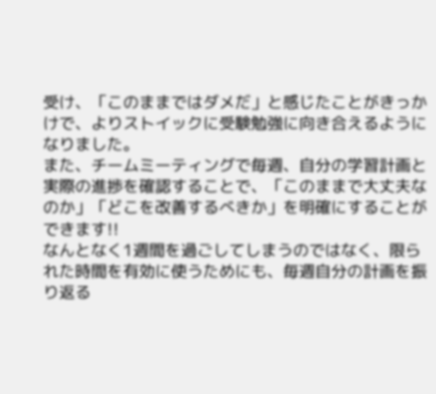受け、「このままではダメだ」と感じたことがきっかけで、よりストイックに受験勉強に向き合えるようになりました。
また、チームミーティングで毎週、自分の学習計画と実際の進捗を確認することで、「このままで大丈夫なのか」「どこを改善するべきか」を明確にすることができます!!
なんとなく1週間を過ごしてしまうのではなく、限られた時間を有効に使うためにも、毎週自分の計画を振り返る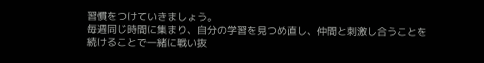習慣をつけていきましょう。
毎週同じ時間に集まり、自分の学習を見つめ直し、仲間と刺激し合うことを続けることで一緒に戦い抜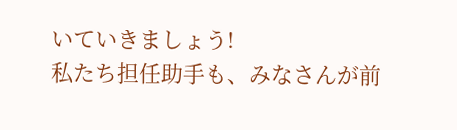いていきましょう!
私たち担任助手も、みなさんが前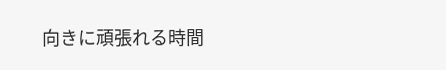向きに頑張れる時間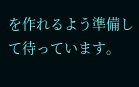を作れるよう準備して待っています。